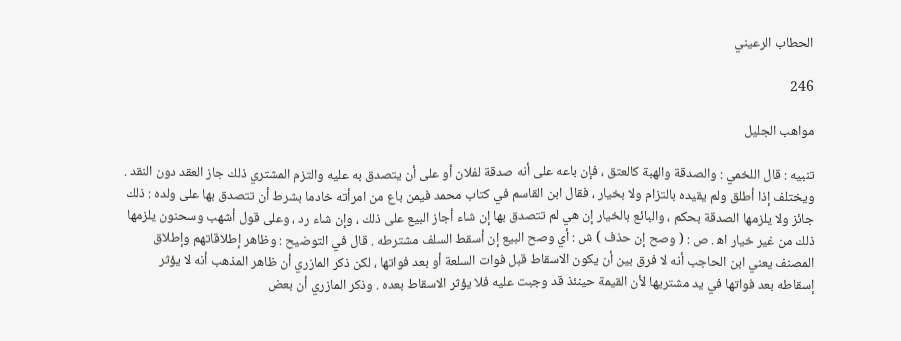الحطاب الرعيني

246

مواهب الجليل

تنبيه : قال اللخمي : والصدقة والهبة كالعتق ، فإن باعه على أنه صدقة لفلان أو على أن يتصدق به عليه والتزم المشتري ذلك جاز العقد دون النقد . ويختلف إذا أطلق ولم يقيده بالتزام ولا بخيار ، فقال ابن القاسم في كتاب محمد فيمن باع من امرأته خادما بشرط أن تتصدق بها على ولده : ذلك جائز ولا يلزمها الصدقة بحكم ، والبائع بالخيار إن هي لم تتصدق بها إن شاء أجاز البيع على ذلك ، وإن شاء رد ، وعلى قول أشهب وسحنون يلزمها ذلك من غير خيار اه‍ . ص : ( وصح إن حذف ) ش : أي وصح البيع إن أسقط السلف مشترطه . قال في التوضيح : وظاهر إطلاقاتهم وإطلاق المصنف يعني ابن الحاجب أنه لا فرق بين أن يكون الاسقاط قبل فوات السلعة أو بعد فواتها ، لكن ذكر المازري أن ظاهر المذهب أنه لا يؤثر إسقاطه بعد فواتها في يد مشتريها لأن القيمة حينئذ قد وجبت عليه فلا يؤثر الاسقاط بعده . وذكر المازري أن بعض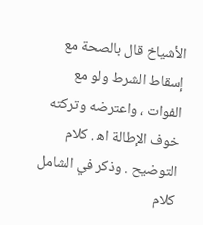الأشياخ قال بالصحة مع إسقاط الشرط ولو مع الفوات ، واعترضه وتركته خوف الإطالة اه‍ . كلام التوضيح . وذكر في الشامل كلام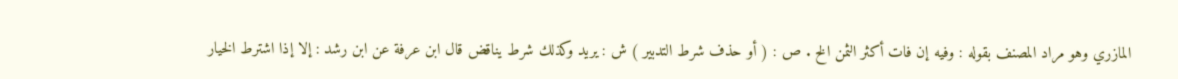المازري وهو مراد المصنف بقوله : وفيه إن فات أكثر الثمن الخ . ص : ( أو حذف شرط التدبير ) ش : يريد وكذلك شرط يناقض قال ابن عرفة عن ابن رشد : إلا إذا اشترط الخيار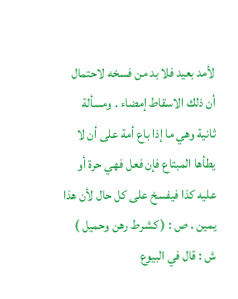لأمد بعيد فلا بد من فسخه لاحتمال أن ذلك الاسقاط إمضاء . ومسألة ثانية وهي ما إذا باع أمة على أن لا يطأها المبتاع فإن فعل فهي حرة أو عليه كذا فيفسخ على كل حال لأن هذا يمين . ص : ( كشرط رهن وحميل ) ش : قال في البيوع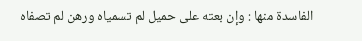الفاسدة منها : وإن بعته على حميل لم تسمياه ورهن لم تصفاه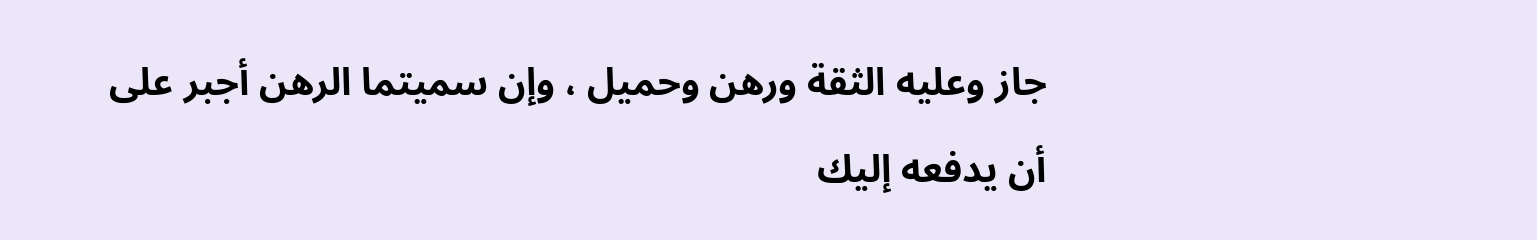جاز وعليه الثقة ورهن وحميل ، وإن سميتما الرهن أجبر على أن يدفعه إليك